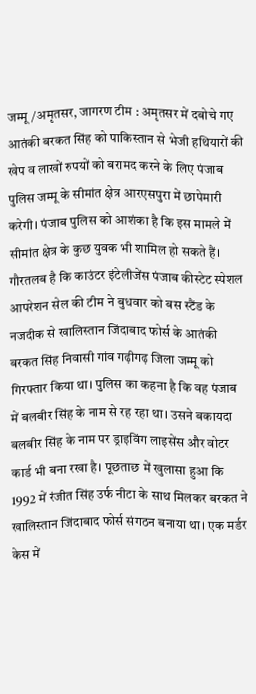जम्मू/अमृतसर, जागरण टीम : अमृतसर में दबोचे गए आतंकी बरकत सिंह को पाकिस्तान से भेजी हथियारों की खेप व लाखों रुपयों को बरामद करने के लिए पंजाब पुलिस जम्मू के सीमांत क्षेत्र आरएसपुरा में छापेमारी करेगी। पंजाब पुलिस को आशंका है कि इस मामले में सीमांत क्षेत्र के कुछ युवक भी शामिल हो सकते हैं।
गौरतलब है कि काउंटर इंटेलीजेंस पंजाब कीस्टेट स्पेशल आपरेशन सेल की टीम ने बुधवार को बस स्टैंड के नजदीक से खालिस्तान जिंदाबाद फोर्स के आतंकी बरकत सिंह निवासी गांव गढ़ीगढ़ जिला जम्मू को गिरफ्तार किया था। पुलिस का कहना है कि वह पंजाब में बलबीर सिंह के नाम से रह रहा था। उसने बकायदा बलबीर सिंह के नाम पर ड्राइविंग लाइसेंस और वोटर कार्ड भी बना रखा है। पूछताछ में खुलासा हुआ कि 1992 में रंजीत सिंह उर्फ नीटा के साथ मिलकर बरकत ने खालिस्तान जिंदाबाद फोर्स संगठन बनाया था। एक मर्डर केस में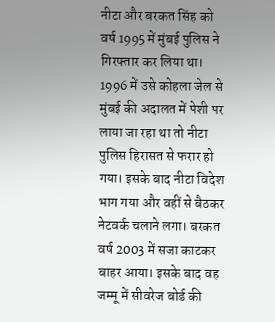नीटा और बरकत सिंह को वर्ष 1995 में मुंबई पुलिस ने गिरफ्तार कर लिया था। 1996 में उसे कोहला जेल से मुंबई की अदालत में पेशी पर लाया जा रहा था तो नीटा पुलिस हिरासत से फरार हो गया। इसके बाद नीटा विदेश भाग गया और वहीं से बैठकर नेटवर्क चलाने लगा। बरकत वर्ष 2003 में सजा काटकर बाहर आया। इसके बाद वह जम्मू में सीवरेज बोर्ड की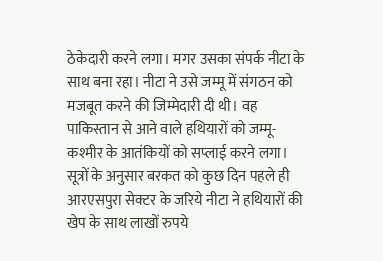ठेकेदारी करने लगा। मगर उसका संपर्क नीटा के साथ बना रहा। नीटा ने उसे जम्मू में संगठन को मजबूत करने की जिम्मेदारी दी थी। वह पाकिस्तान से आने वाले हथियारों को जम्मू-कश्मीर के आतंकियों को सप्लाई करने लगा।
सूत्रों के अनुसार बरकत को कुछ दिन पहले ही आरएसपुरा सेक्टर के जरिये नीटा ने हथियारों की खेप के साथ लाखों रुपये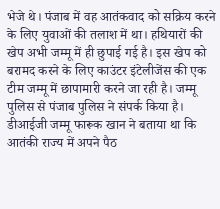भेजे थे। पंजाब में वह आतंकवाद को सक्रिय करने के लिए युवाओं की तलाश में था। हथियारों की खेप अभी जम्मू में ही छुपाई गई है। इस खेप को बरामद करने के लिए काउंटर इंटेलीजेंस की एक टीम जम्मू में छापामारी करने जा रही है। जम्मू पुलिस से पंजाब पुलिस ने संपर्क किया है।
डीआईजी जम्मू फारूक खान ने बताया था कि आतंकी राज्य में अपने पैठ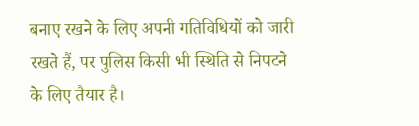बनाए रखने के लिए अपनी गतिविधियों को जारी रखते हैं, पर पुलिस किसी भी स्थिति से निपटने के लिए तैयार है।